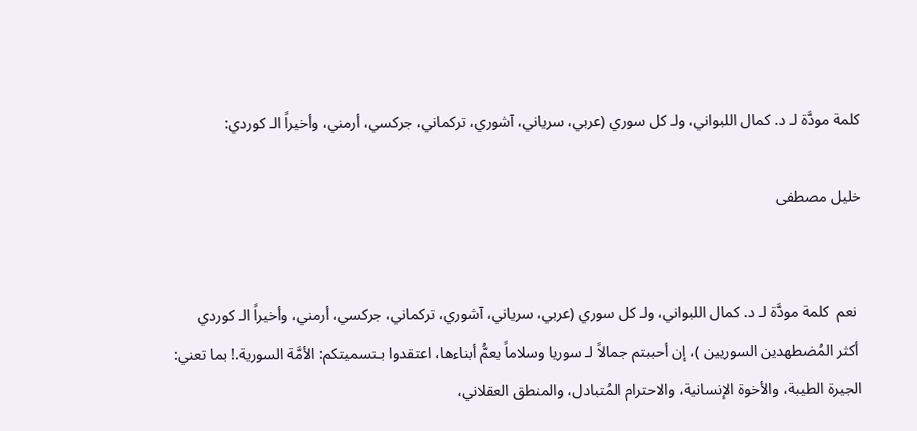كلمة مودَّة لـ د. كمال اللبواني، ولـ كل سوري (عربي، سرياني، آشوري، تركماني، جركسي، أرمني، وأخيراً الـ كوردي:

خليل مصطفى


 نعم  كلمة مودَّة لـ د. كمال اللبواني، ولـ كل سوري (عربي، سرياني، آشوري، تركماني، جركسي، أرمني، وأخيراً الـ كوردي
 أكثر المُضطهدين السوريين )، إن أحببتم جمالاً لـ سوريا وسلاماً يعمُّ أبناءها، اعتقدوا بـتسميتكم: الأمَّة السورية.! بما تعني: الجيرة الطيبة، والأخوة الإنسانية، والاحترام المُتبادل، والمنطق العقلاني،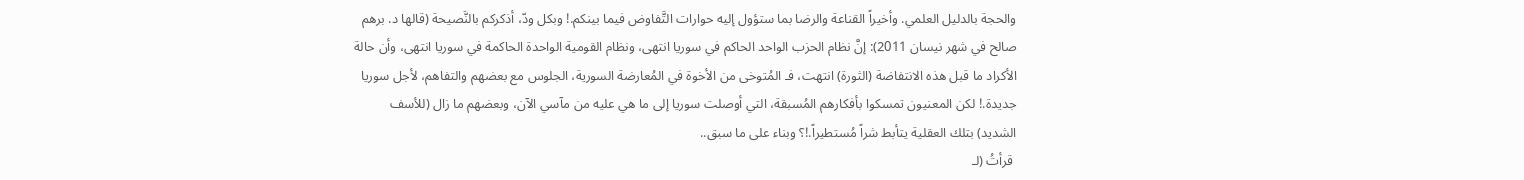والحجة بالدليل العلمي. وأخيراً القناعة والرضا بما ستؤول إليه حوارات التَّفاوض فيما بينكم.! وبكل ودّ، أذكركم بالنَّصيحة (قالها د. برهم صالح في شهر نيسان 2011): إنَّ نظام الحزب الواحد الحاكم في سوريا انتهى، ونظام القومية الواحدة الحاكمة في سوريا انتهى، وأن حالة الأكراد ما قبل هذه الانتفاضة (الثورة) انتهت، فـ المُتوخى من الأخوة في المُعارضة السورية، الجلوس مع بعضهم والتفاهم، لأجل سوريا جديدة.! لكن المعنيون تمسكوا بأفكارهم المُسبقة، التي أوصلت سوريا إلى ما هي عليه من مآسي الآن، وبعضهم ما زال (للأسف الشديد) بتلك العقلية يتأبط شراً مُستطيراً.!؟ وبناء على ما سبق..
 قرأتُ (لـ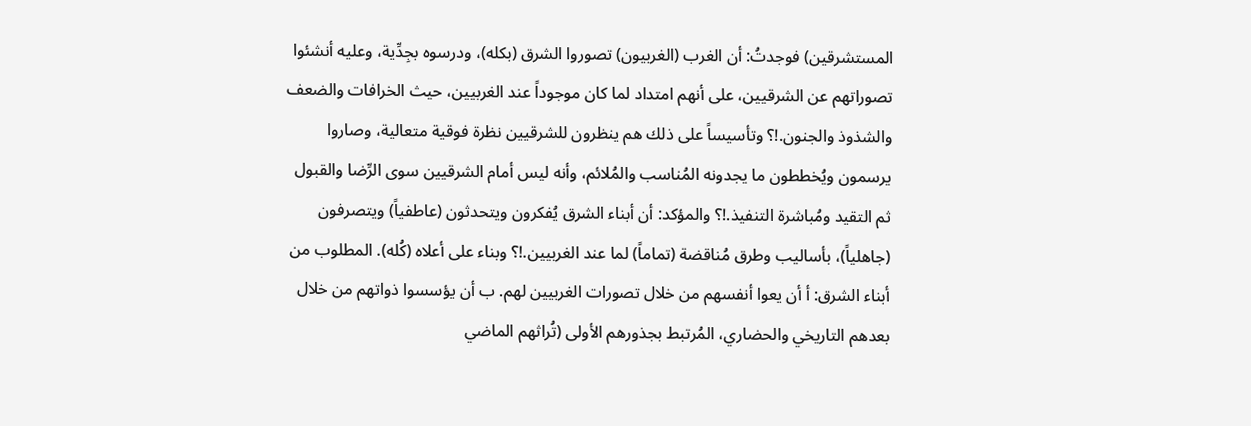المستشرقين) فوجدتُ: أن الغرب (الغربيون) تصوروا الشرق (بكله)، ودرسوه بجِدِّية، وعليه أنشئوا تصوراتهم عن الشرقيين، على أنهم امتداد لما كان موجوداً عند الغربيين، حيث الخرافات والضعف والشذوذ والجنون.!؟ وتأسيساً على ذلك هم ينظرون للشرقيين نظرة فوقية متعالية، وصاروا يرسمون ويُخططون ما يجدونه المُناسب والمُلائم، وأنه ليس أمام الشرقيين سوى الرِّضا والقبول ثم التقيد ومُباشرة التنفيذ.!؟ والمؤكد: أن أبناء الشرق يُفكرون ويتحدثون (عاطفياً) ويتصرفون (جاهلياً)، بأساليب وطرق مُناقضة (تماماً) لما عند الغربيين.!؟ وبناء على أعلاه (كُله). المطلوب من أبناء الشرق: أ أن يعوا أنفسهم من خلال تصورات الغربيين لهم. ب أن يؤسسوا ذواتهم من خلال بعدهم التاريخي والحضاري، المُرتبط بجذورهم الأولى (تُراثهم الماضي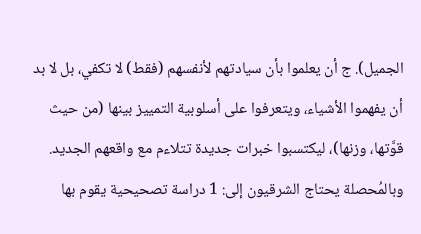الجميل). ج أن يعلموا بأن سيادتهم لأنفسهم (فقط) لا تكفي، بل لا بد أن يفهموا الأشياء، ويتعرفوا على أسلوبية التمييز بينها (من حيث قوَّتها، وزنها)، ليكتسبوا خبرات جديدة تتلاءم مع واقعهم الجديد. وبالمُحصلة يحتاج الشرقيون إلى: 1 دراسة تصحيحية يقوم بها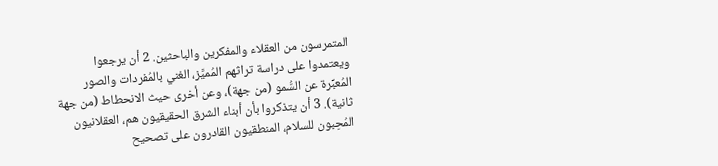المتمرسون من العقلاء والمفكرين والباحثين. 2 أن يرجعوا ويعتمدوا على دراسة تراثهم المُميَّز، الغني بالمُفردات والصور المُعبِّرة عن السُّمو (من جهة)، وعن أخرى حيث الانحطاط (من جهة ثانية). 3 أن يتذكروا بأن أبناء الشرق الحقيقيون هم، العقلانيون المُحِبون للسلام، المنطقيون القادرون على تصحيح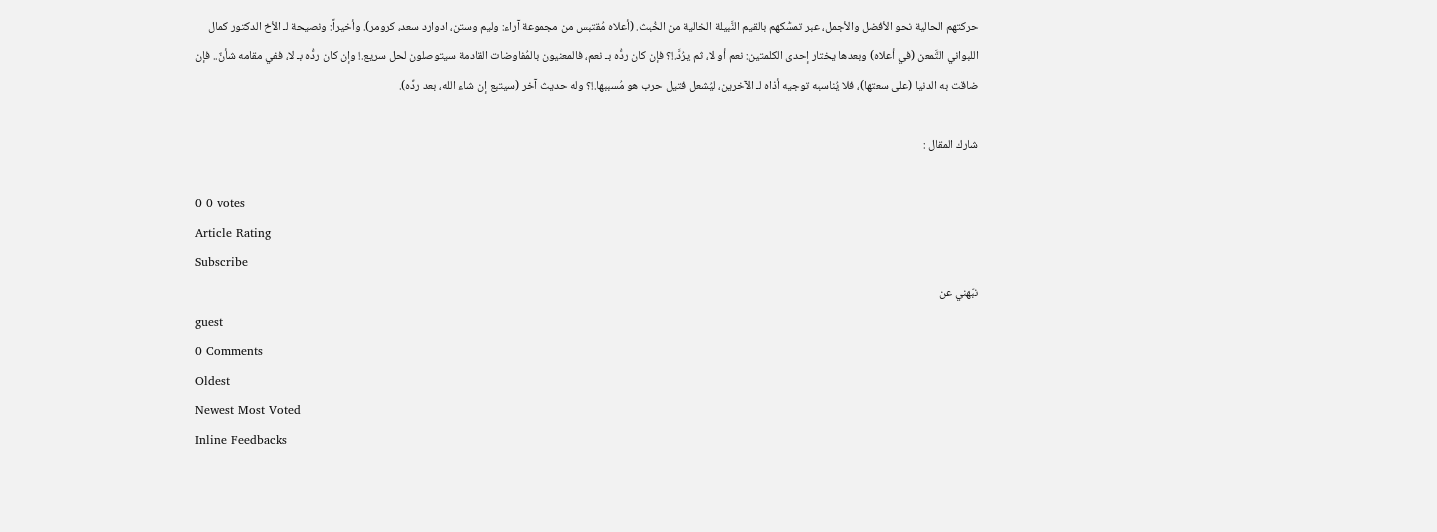حركتهم الحالية نحو الأفضل والأجمل، عبر تمسُّكهم بالقيم النَّبيلة الخالية من الخُبث. (أعلاه مُقتبس من مجموعة آراء: وليم وستن، ادوارد سعد، كرومر). وأخيراً: ونصيحة لـ الأخ الدكتور كمال اللبواني التَّمعن (في أعلاه) وبعدها يختار إحدى الكلمتين: نعم أو لا، ثم يرُدَّ.!؟ فإن كان ردُّه بـ نعم، فالمعنيون بالمُفاوضات القادمة سيتوصلون لحل سريع.! وإن كان ردُّه بـ لا، ففي مقامه شأنٌ.. فإن ضاقت به الدنيا (على سعتها)، فلا يُناسبه توجيه أذاه لـ الآخرين، ليُشعل فتيل حرب هو مُسببها.!؟ وله حديث آخر (سيتبع إن شاء الله، بعد ردِّه).

شارك المقال :

0 0 votes
Article Rating
Subscribe
نبّهني عن
guest
0 Comments
Oldest
Newest Most Voted
Inline Feedbacks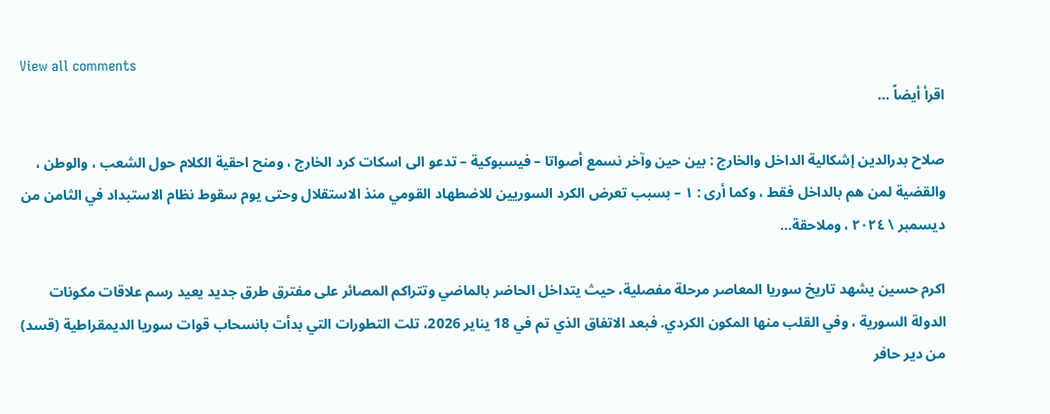View all comments
اقرأ أيضاً ...

صلاح بدرالدين إشكالية الداخل والخارج : بين حين وآخر نسمع أصواتا – فيسبوكية – تدعو الى اسكات كرد الخارج ، ومنح احقية الكلام حول الشعب ، والوطن ، والقضية لمن هم بالداخل فقط ، وكما أرى : ١ – بسبب تعرض الكرد السوريين للاضطهاد القومي منذ الاستقلال وحتى يوم سقوط نظام الاستبداد في الثامن من ديسمبر \ ٢٠٢٤ ، وملاحقة…

اكرم حسين يشهد تاريخ سوريا المعاصر مرحلة مفصلية، حيث يتداخل الحاضر بالماضي وتتراكم المصائر على مفترق طرق جديد يعيد رسم علاقات مكونات الدولة السورية ، وفي القلب منها المكون الكردي. فبعد الاتفاق الذي تم في 18 يناير 2026، تلت التطورات التي بدأت بانسحاب قوات سوريا الديمقراطية (قسد) من دير حافر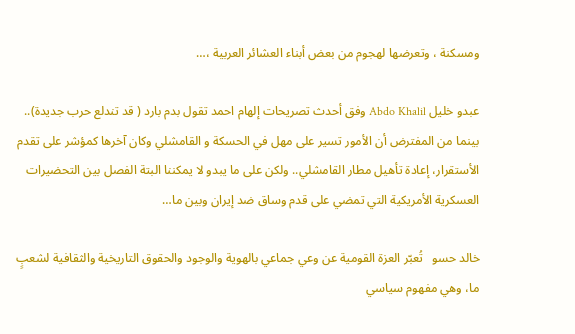ومسكنة ، وتعرضها لهجوم من بعض أبناء العشائر العربية ،…

عبدو خليل Abdo Khalil وفق أحدث تصريحات إلهام احمد تقول بدم بارد ( قد تندلع حرب جديدة).. بينما من المفترض أن الأمور تسير على مهل في الحسكة و القامشلي وكان آخرها كمؤشر على تقدم الأستقرار، إعادة تأهيل مطار القامشلي.. ولكن على ما يبدو لا يمكننا البتة الفصل بين التحضيرات العسكرية الأمريكية التي تمضي على قدم وساق ضد إيران وبين ما…

خالد حسو   تُعبّر العزة القومية عن وعي جماعي بالهوية والوجود والحقوق التاريخية والثقافية لشعبٍ ما، وهي مفهوم سياسي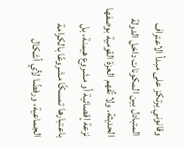وقانوني يرتكز على مبدأ الاعتراف المتبادل بين المكونات داخل الدولة الحديثة. ولا تُفهم العزة القومية بوصفها نزعة إقصائية أو مشروع هيمنة، بل باعتبارها تمسكًا مشروعًا بالكرامة الجماعية، ورفضًا لأي أشكال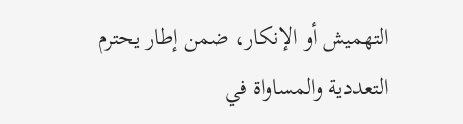التهميش أو الإنكار، ضمن إطار يحترم التعددية والمساواة في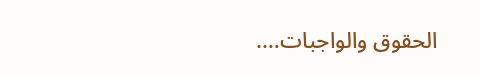الحقوق والواجبات….